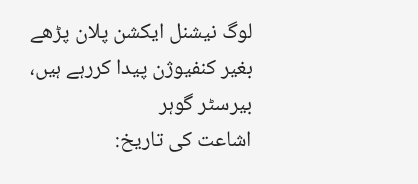لوگ نیشنل ایکشن پلان پڑھے بغیر کنفیوژن پیدا کررہے ہیں، بیرسٹر گوہر
اشاعت کی تاریخ: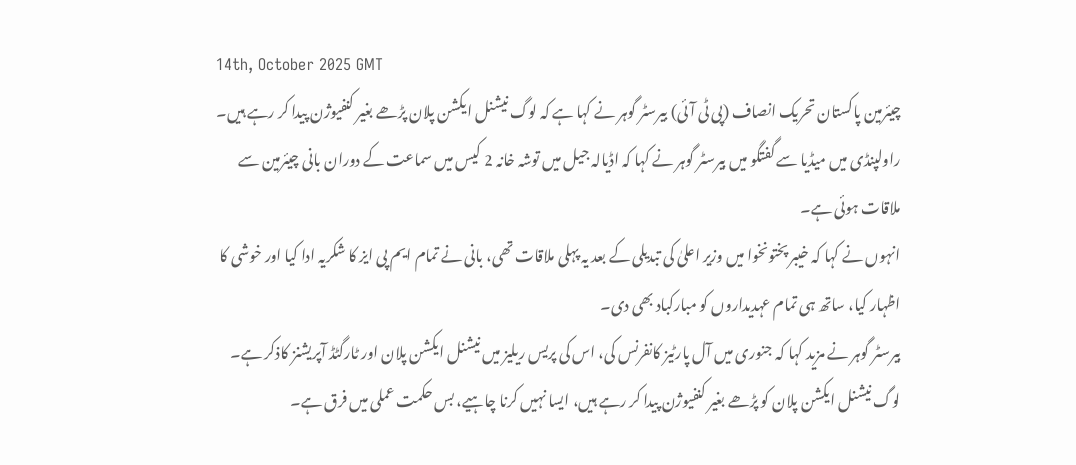14th, October 2025 GMT
چیئرمین پاکستان تحریک انصاف (پی ٹی آئی) بیرسٹر گوہر نے کہا ہے کہ لوگ نیشنل ایکشن پلان پڑھے بغیر کنفیوژن پیدا کر رہے ہیں۔
راولپنڈی میں میڈیا سے گفتگو میں بیرسٹر گوہر نے کہا کہ اڈیالہ جیل میں توشہ خانہ 2 کیس میں سماعت کے دوران بانی چیئرمین سے ملاقات ہوئی ہے۔
انہوں نے کہا کہ خیبر پختونخوا میں وزیر اعلیٰ کی تبدیلی کے بعد یہ پہلی ملاقات تھی، بانی نے تمام ایم پی ایز کا شکریہ ادا کیا اور خوشی کا اظہار کیا، ساتھ ہی تمام عہدیداروں کو مبارکباد بھی دی۔
بیرسٹر گوہر نے مزید کہا کہ جنوری میں آل پارٹیز کانفرنس کی، اس کی پریس ریلیز میں نیشنل ایکشن پلان اور ٹارگٹڈ آپریشنز کاذکر ہے۔ لوگ نیشنل ایکشن پلان کو پڑھے بغیر کنفیوژن پیدا کر رہے ہیں، ایسا نہیں کرنا چاہیے، بس حکمت عملی میں فرق ہے۔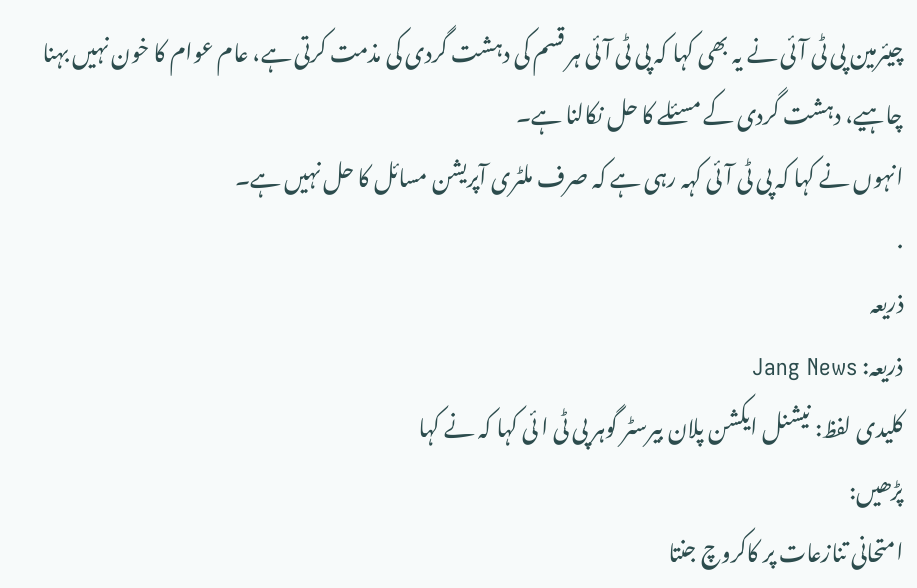چیئرمین پی ٹی آئی نے یہ بھی کہا کہ پی ٹی آئی ہر قسم کی دہشت گردی کی مذمت کرتی ہے، عام عوام کا خون نہیں بہنا چاہیے، دہشت گردی کے مسئلے کا حل نکالنا ہے۔
انہوں نے کہا کہ پی ٹی آئی کہہ رہی ہے کہ صرف ملٹری آپریشن مسائل کا حل نہیں ہے۔
.
ذریعہ
ذریعہ: Jang News
کلیدی لفظ: نیشنل ایکشن پلان بیرسٹر گوہر پی ٹی ا ئی کہا کہ نے کہا
پڑھیں:
امتحانی تنازعات پر کاکروچ جنتا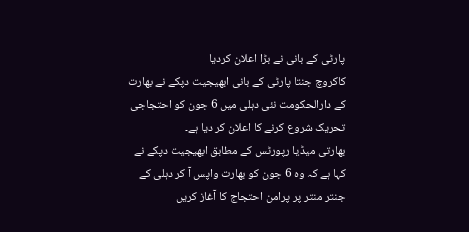پارٹی کے بانی نے بڑا اعلان کردیا
کاکروچ جنتا پارٹی کے بانی ابھیجیت دپکے نے بھارت کے دارالحکومت نئی دہلی میں 6 جون کو احتجاجی تحریک شروع کرنے کا اعلان کر دیا ہے۔
بھارتی میڈیا رپورٹس کے مطابق ابھیجیت دپکے نے کہا ہے کہ وہ 6 جون کو بھارت واپس آ کر دہلی کے جنتر منتر پر پرامن احتجاج کا آغاز کریں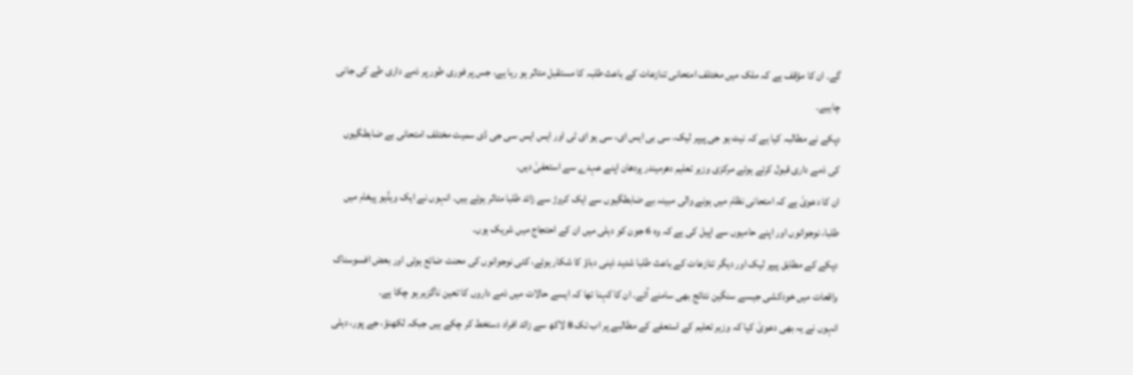گے۔ ان کا مؤقف ہے کہ ملک میں مختلف امتحانی تنازعات کے باعث طلبہ کا مستقبل متاثر ہو رہا ہے، جس پر فوری طور پر ذمے داری طے کی جانی چاہیے۔
دپکے نے مطالبہ کیا ہے کہ نیٹ یو جی پیپر لیک، سی بی ایس ای، سی یو ای ٹی اور ایس ایس سی جی ڈی سمیت مختلف امتحانی بے ضابطگیوں کی ذمے داری قبول کرتے ہوئے مرکزی وزیر تعلیم دھرمیندر پردھان اپنے عہدے سے استعفیٰ دیں۔
ان کا دعویٰ ہے کہ امتحانی نظام میں ہونے والی مبینہ بے ضابطگیوں سے ایک کروڑ سے زائد طلبا متاثر ہوئے ہیں۔ انہوں نے ایک ویڈیو پیغام میں طلبا، نوجوانوں اور اپنے حامیوں سے اپیل کی ہے کہ وہ 6 جون کو دہلی میں ان کے احتجاج میں شریک ہوں۔
دپکے کے مطابق پیپر لیک اور دیگر تنازعات کے باعث طلبا شدید ذہنی دباؤ کا شکار ہوئے، کئی نوجوانوں کی محنت ضائع ہوئی اور بعض افسوسناک واقعات میں خودکشی جیسے سنگین نتائج بھی سامنے آئے۔ ان کا کہنا تھا کہ ایسے حالات میں ذمے داروں کا تعین ناگزیر ہو چکا ہے۔
انہوں نے یہ بھی دعویٰ کیا کہ وزیر تعلیم کے استعفے کے مطالبے پر اب تک 8 لاکھ سے زائد افراد دستخط کر چکے ہیں جبکہ لکھنؤ، جے پور، دہلی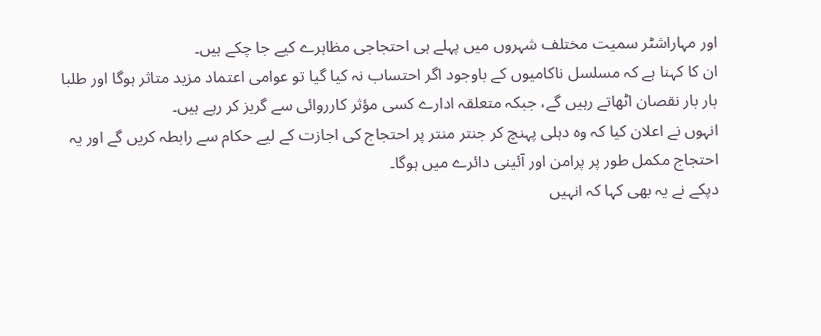اور مہاراشٹر سمیت مختلف شہروں میں پہلے ہی احتجاجی مظاہرے کیے جا چکے ہیں۔
ان کا کہنا ہے کہ مسلسل ناکامیوں کے باوجود اگر احتساب نہ کیا گیا تو عوامی اعتماد مزید متاثر ہوگا اور طلبا بار بار نقصان اٹھاتے رہیں گے، جبکہ متعلقہ ادارے کسی مؤثر کارروائی سے گریز کر رہے ہیں۔
انہوں نے اعلان کیا کہ وہ دہلی پہنچ کر جنتر منتر پر احتجاج کی اجازت کے لیے حکام سے رابطہ کریں گے اور یہ احتجاج مکمل طور پر پرامن اور آئینی دائرے میں ہوگا۔
دپکے نے یہ بھی کہا کہ انہیں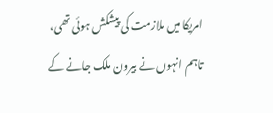امریکا میں ملازمت کی پیشکش ہوئی تھی، تاہم انہوں نے بیرون ملک جانے کے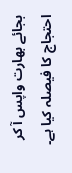بجائے بھارت واپس آ کر احتجاج کا فیصلہ کیا ہے۔